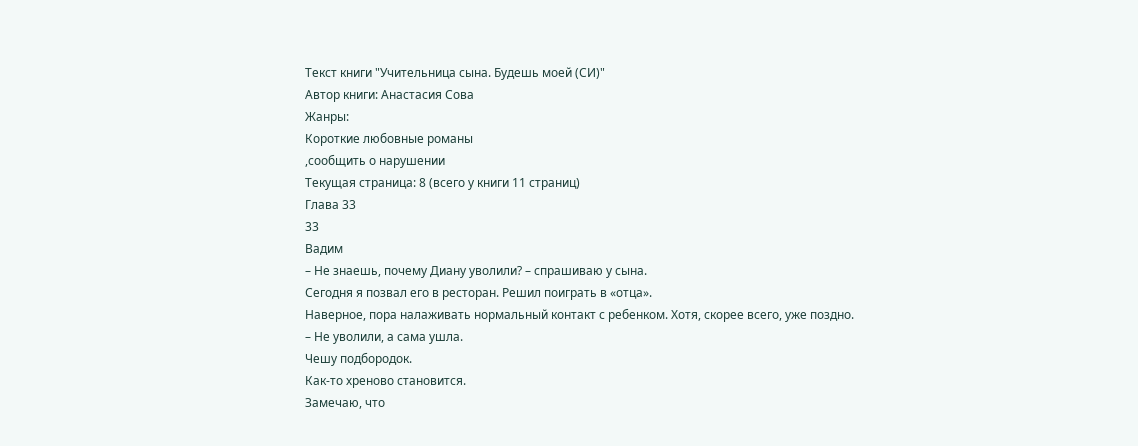Текст книги "Учительница сына. Будешь моей (СИ)"
Автор книги: Анастасия Сова
Жанры:
Короткие любовные романы
,сообщить о нарушении
Текущая страница: 8 (всего у книги 11 страниц)
Глава 33
33
Вадим
– Не знаешь, почему Диану уволили? – спрашиваю у сына.
Сегодня я позвал его в ресторан. Решил поиграть в «отца».
Наверное, пора налаживать нормальный контакт с ребенком. Хотя, скорее всего, уже поздно.
– Не уволили, а сама ушла.
Чешу подбородок.
Как-то хреново становится.
Замечаю, что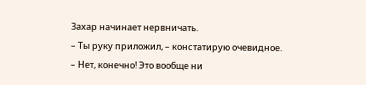Захар начинает нервничать.
– Ты руку приложил, – констатирую очевидное.
– Нет, конечно! Это вообще ни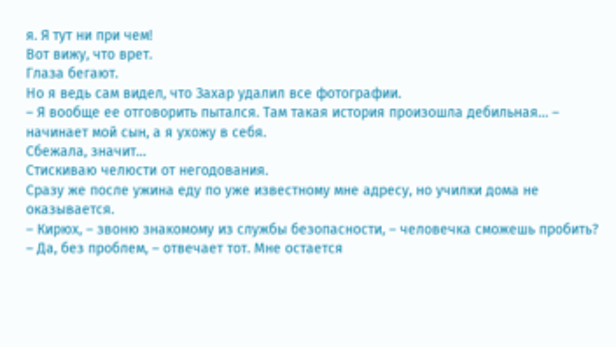я. Я тут ни при чем!
Вот вижу, что врет.
Глаза бегают.
Но я ведь сам видел, что Захар удалил все фотографии.
– Я вообще ее отговорить пытался. Там такая история произошла дебильная… – начинает мой сын, а я ухожу в себя.
Сбежала, значит…
Стискиваю челюсти от негодования.
Сразу же после ужина еду по уже известному мне адресу, но училки дома не оказывается.
– Кирюх, – звоню знакомому из службы безопасности, – человечка сможешь пробить?
– Да, без проблем, – отвечает тот. Мне остается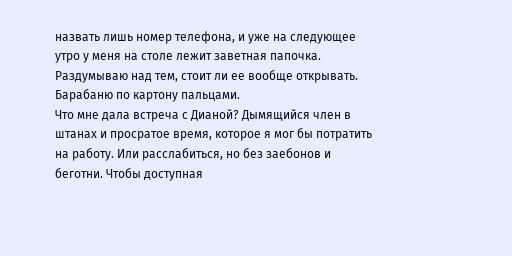назвать лишь номер телефона, и уже на следующее утро у меня на столе лежит заветная папочка.
Раздумываю над тем, стоит ли ее вообще открывать.
Барабаню по картону пальцами.
Что мне дала встреча с Дианой? Дымящийся член в штанах и просратое время, которое я мог бы потратить на работу. Или расслабиться, но без заебонов и беготни. Чтобы доступная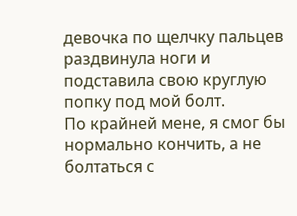девочка по щелчку пальцев раздвинула ноги и подставила свою круглую попку под мой болт.
По крайней мене, я смог бы нормально кончить, а не болтаться с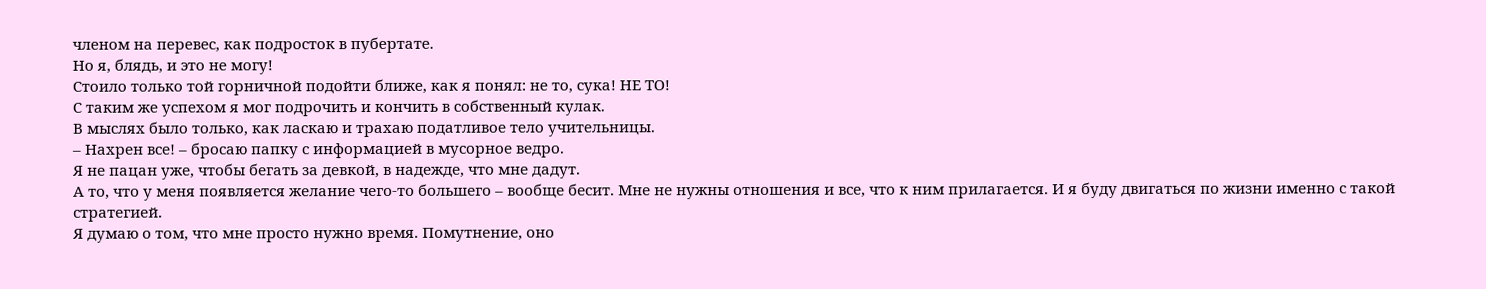членом на перевес, как подросток в пубертате.
Но я, блядь, и это не могу!
Стоило только той горничной подойти ближе, как я понял: не то, сука! НЕ ТО!
С таким же успехом я мог подрочить и кончить в собственный кулак.
В мыслях было только, как ласкаю и трахаю податливое тело учительницы.
– Нахрен все! – бросаю папку с информацией в мусорное ведро.
Я не пацан уже, чтобы бегать за девкой, в надежде, что мне дадут.
А то, что у меня появляется желание чего-то большего – вообще бесит. Мне не нужны отношения и все, что к ним прилагается. И я буду двигаться по жизни именно с такой стратегией.
Я думаю о том, что мне просто нужно время. Помутнение, оно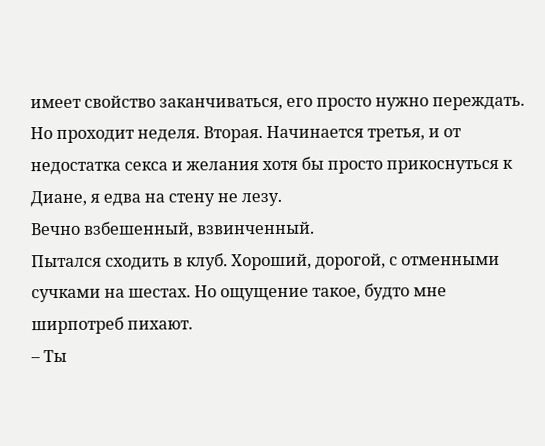имеет свойство заканчиваться, его просто нужно переждать.
Но проходит неделя. Вторая. Начинается третья, и от недостатка секса и желания хотя бы просто прикоснуться к Диане, я едва на стену не лезу.
Вечно взбешенный, взвинченный.
Пытался сходить в клуб. Хороший, дорогой, с отменными сучками на шестах. Но ощущение такое, будто мне ширпотреб пихают.
– Ты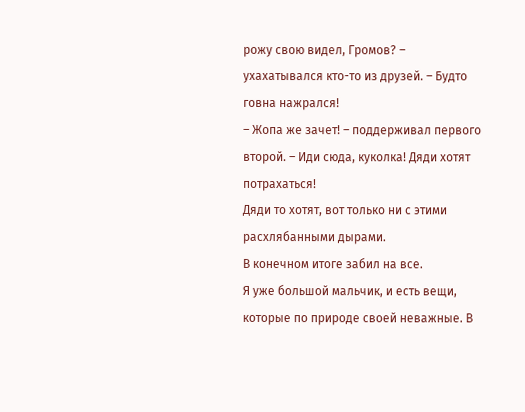рожу свою видел, Громов? – ухахатывался кто-то из друзей. – Будто говна нажрался!
– Жопа же зачет! – поддерживал первого второй. – Иди сюда, куколка! Дяди хотят потрахаться!
Дяди то хотят, вот только ни с этими расхлябанными дырами.
В конечном итоге забил на все.
Я уже большой мальчик, и есть вещи, которые по природе своей неважные. В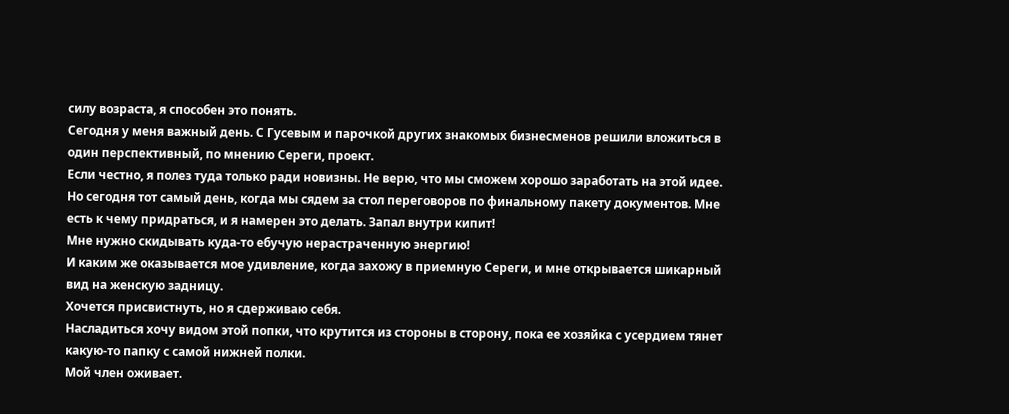силу возраста, я способен это понять.
Сегодня у меня важный день. С Гусевым и парочкой других знакомых бизнесменов решили вложиться в один перспективный, по мнению Сереги, проект.
Если честно, я полез туда только ради новизны. Не верю, что мы сможем хорошо заработать на этой идее.
Но сегодня тот самый день, когда мы сядем за стол переговоров по финальному пакету документов. Мне есть к чему придраться, и я намерен это делать. Запал внутри кипит!
Мне нужно скидывать куда-то ебучую нерастраченную энергию!
И каким же оказывается мое удивление, когда захожу в приемную Сереги, и мне открывается шикарный вид на женскую задницу.
Хочется присвистнуть, но я сдерживаю себя.
Насладиться хочу видом этой попки, что крутится из стороны в сторону, пока ее хозяйка с усердием тянет какую-то папку с самой нижней полки.
Мой член оживает.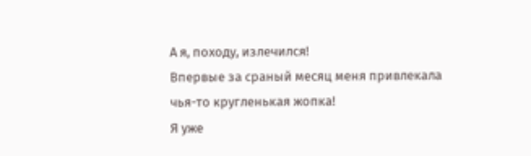А я, походу, излечился!
Впервые за сраный месяц меня привлекала чья-то кругленькая жопка!
Я уже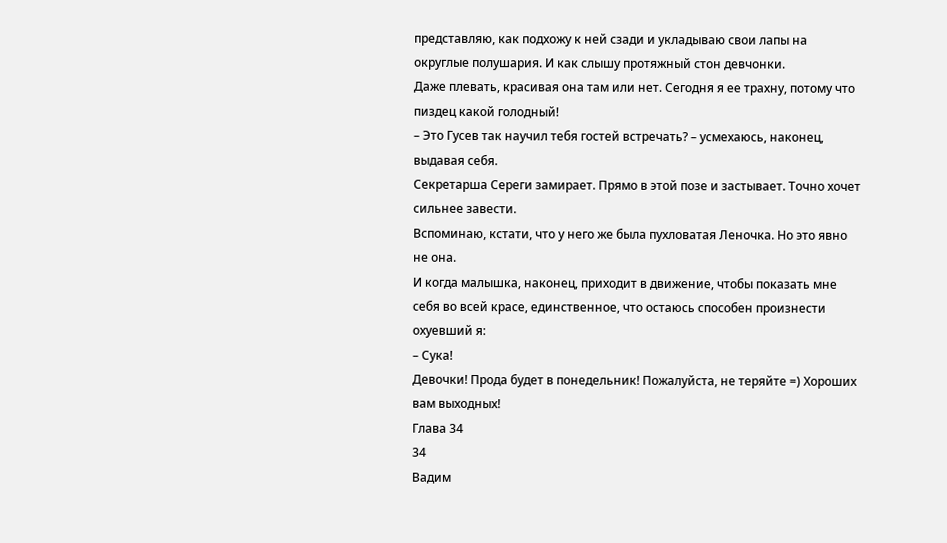представляю, как подхожу к ней сзади и укладываю свои лапы на округлые полушария. И как слышу протяжный стон девчонки.
Даже плевать, красивая она там или нет. Сегодня я ее трахну, потому что пиздец какой голодный!
– Это Гусев так научил тебя гостей встречать? – усмехаюсь, наконец, выдавая себя.
Секретарша Сереги замирает. Прямо в этой позе и застывает. Точно хочет сильнее завести.
Вспоминаю, кстати, что у него же была пухловатая Леночка. Но это явно не она.
И когда малышка, наконец, приходит в движение, чтобы показать мне себя во всей красе, единственное, что остаюсь способен произнести охуевший я:
– Сука!
Девочки! Прода будет в понедельник! Пожалуйста, не теряйте =) Хороших вам выходных!
Глава 34
34
Вадим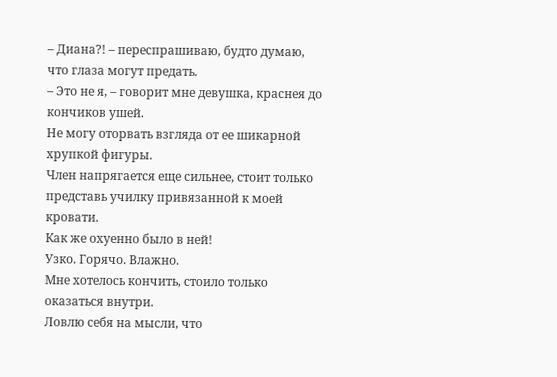– Диана?! – переспрашиваю, будто думаю, что глаза могут предать.
– Это не я, – говорит мне девушка, краснея до кончиков ушей.
Не могу оторвать взгляда от ее шикарной хрупкой фигуры.
Член напрягается еще сильнее, стоит только представь училку привязанной к моей кровати.
Как же охуенно было в ней!
Узко. Горячо. Влажно.
Мне хотелось кончить, стоило только оказаться внутри.
Ловлю себя на мысли, что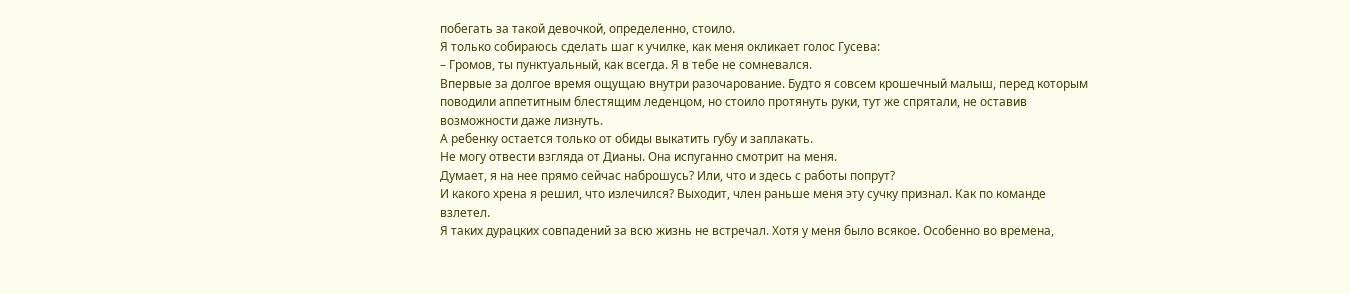побегать за такой девочкой, определенно, стоило.
Я только собираюсь сделать шаг к училке, как меня окликает голос Гусева:
– Громов, ты пунктуальный, как всегда. Я в тебе не сомневался.
Впервые за долгое время ощущаю внутри разочарование. Будто я совсем крошечный малыш, перед которым поводили аппетитным блестящим леденцом, но стоило протянуть руки, тут же спрятали, не оставив возможности даже лизнуть.
А ребенку остается только от обиды выкатить губу и заплакать.
Не могу отвести взгляда от Дианы. Она испуганно смотрит на меня.
Думает, я на нее прямо сейчас наброшусь? Или, что и здесь с работы попрут?
И какого хрена я решил, что излечился? Выходит, член раньше меня эту сучку признал. Как по команде взлетел.
Я таких дурацких совпадений за всю жизнь не встречал. Хотя у меня было всякое. Особенно во времена,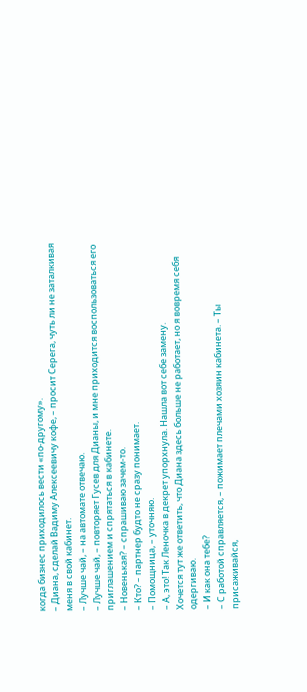когда бизнес приходилось вести «по-другому».
– Диана, сделай Вадиму Алексеевичу кофе, – просит Серега, чуть ли не заталкивая меня в свой кабинет.
– Лучше чай, – на автомате отвечаю.
– Лучше чай, – повторяет Гусев для Дианы, и мне приходится воспользоваться его приглашением и спрятаться в кабинете.
– Новенькая? – спрашиваю зачем-то.
– Кто? – партнер будто не сразу понимает.
– Помощница, – уточняю.
– А, это! Так Леночка в декрет упорхнула. Нашла вот себе замену.
Хочется тут же ответить, что Диана здесь больше не работает, но я вовремя себя одергиваю.
– И как она тебе?
– С работой справляется, – пожимает плечами хозяин кабинета. – Ты присаживайся,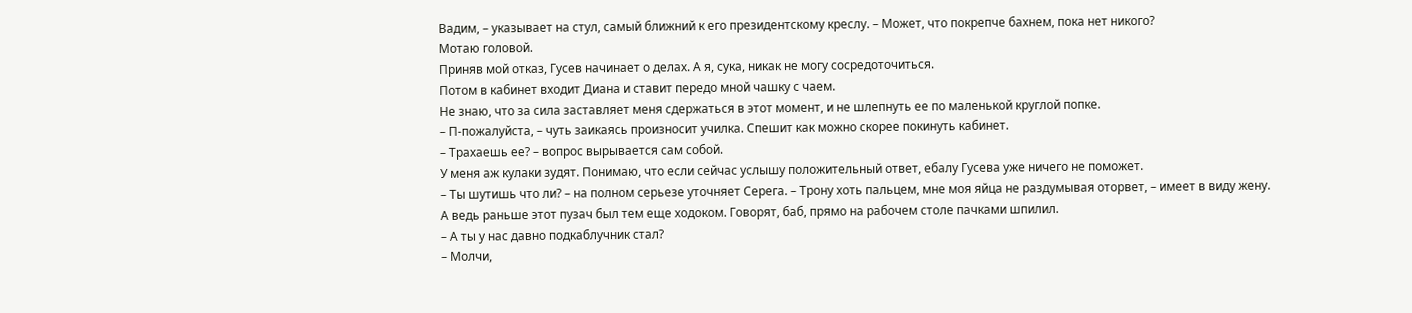Вадим, – указывает на стул, самый ближний к его президентскому креслу. – Может, что покрепче бахнем, пока нет никого?
Мотаю головой.
Приняв мой отказ, Гусев начинает о делах. А я, сука, никак не могу сосредоточиться.
Потом в кабинет входит Диана и ставит передо мной чашку с чаем.
Не знаю, что за сила заставляет меня сдержаться в этот момент, и не шлепнуть ее по маленькой круглой попке.
– П-пожалуйста, – чуть заикаясь произносит училка. Спешит как можно скорее покинуть кабинет.
– Трахаешь ее? – вопрос вырывается сам собой.
У меня аж кулаки зудят. Понимаю, что если сейчас услышу положительный ответ, ебалу Гусева уже ничего не поможет.
– Ты шутишь что ли? – на полном серьезе уточняет Серега. – Трону хоть пальцем, мне моя яйца не раздумывая оторвет, – имеет в виду жену.
А ведь раньше этот пузач был тем еще ходоком. Говорят, баб, прямо на рабочем столе пачками шпилил.
– А ты у нас давно подкаблучник стал?
– Молчи,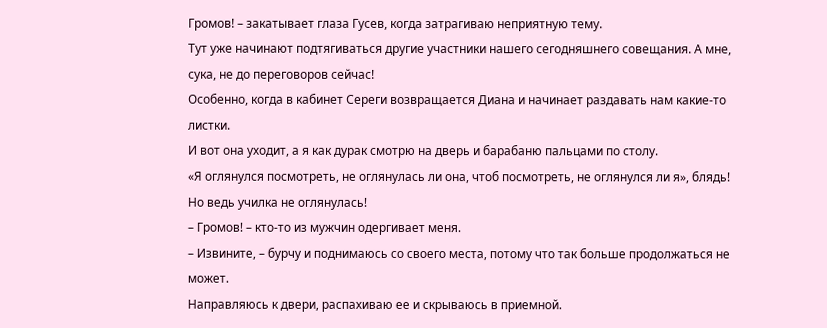Громов! – закатывает глаза Гусев, когда затрагиваю неприятную тему.
Тут уже начинают подтягиваться другие участники нашего сегодняшнего совещания. А мне, сука, не до переговоров сейчас!
Особенно, когда в кабинет Сереги возвращается Диана и начинает раздавать нам какие-то листки.
И вот она уходит, а я как дурак смотрю на дверь и барабаню пальцами по столу.
«Я оглянулся посмотреть, не оглянулась ли она, чтоб посмотреть, не оглянулся ли я», блядь!
Но ведь училка не оглянулась!
– Громов! – кто-то из мужчин одергивает меня.
– Извините, – бурчу и поднимаюсь со своего места, потому что так больше продолжаться не может.
Направляюсь к двери, распахиваю ее и скрываюсь в приемной.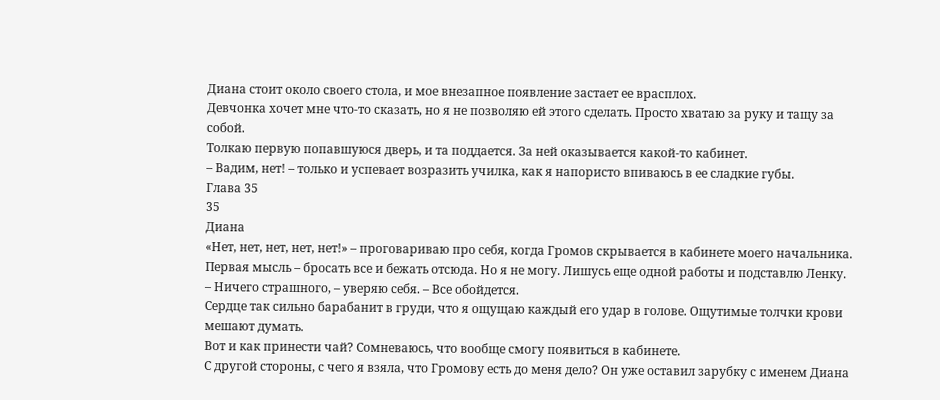Диана стоит около своего стола, и мое внезапное появление застает ее врасплох.
Девчонка хочет мне что-то сказать, но я не позволяю ей этого сделать. Просто хватаю за руку и тащу за собой.
Толкаю первую попавшуюся дверь, и та поддается. За ней оказывается какой-то кабинет.
– Вадим, нет! – только и успевает возразить училка, как я напористо впиваюсь в ее сладкие губы.
Глава 35
35
Диана
«Нет, нет, нет, нет, нет!» – проговариваю про себя, когда Громов скрывается в кабинете моего начальника.
Первая мысль – бросать все и бежать отсюда. Но я не могу. Лишусь еще одной работы и подставлю Ленку.
– Ничего страшного, – уверяю себя. – Все обойдется.
Сердце так сильно барабанит в груди, что я ощущаю каждый его удар в голове. Ощутимые толчки крови мешают думать.
Вот и как принести чай? Сомневаюсь, что вообще смогу появиться в кабинете.
С другой стороны, с чего я взяла, что Громову есть до меня дело? Он уже оставил зарубку с именем Диана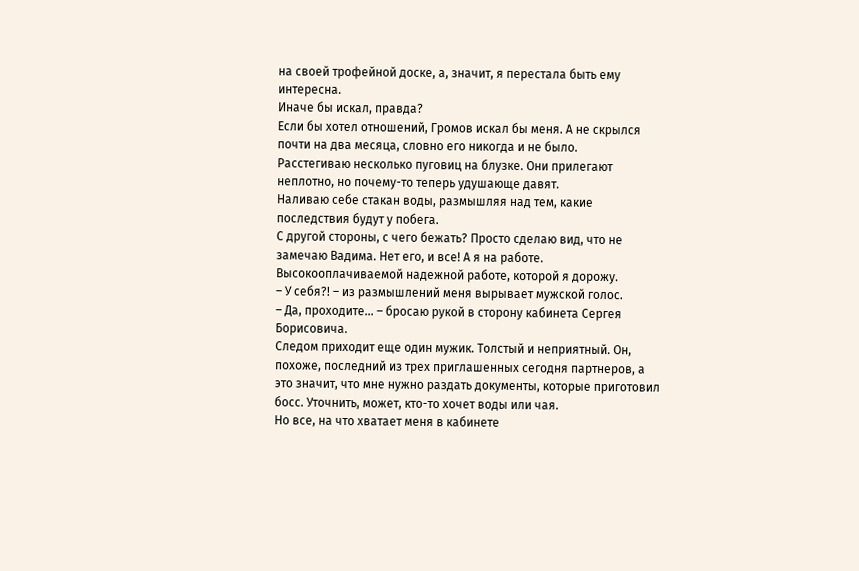на своей трофейной доске, а, значит, я перестала быть ему интересна.
Иначе бы искал, правда?
Если бы хотел отношений, Громов искал бы меня. А не скрылся почти на два месяца, словно его никогда и не было.
Расстегиваю несколько пуговиц на блузке. Они прилегают неплотно, но почему-то теперь удушающе давят.
Наливаю себе стакан воды, размышляя над тем, какие последствия будут у побега.
С другой стороны, с чего бежать? Просто сделаю вид, что не замечаю Вадима. Нет его, и все! А я на работе. Высокооплачиваемой надежной работе, которой я дорожу.
– У себя?! – из размышлений меня вырывает мужской голос.
– Да, проходите… – бросаю рукой в сторону кабинета Сергея Борисовича.
Следом приходит еще один мужик. Толстый и неприятный. Он, похоже, последний из трех приглашенных сегодня партнеров, а это значит, что мне нужно раздать документы, которые приготовил босс. Уточнить, может, кто-то хочет воды или чая.
Но все, на что хватает меня в кабинете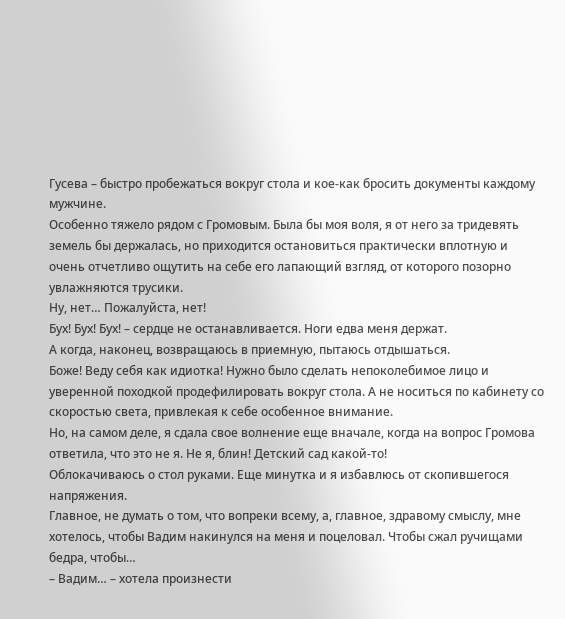Гусева – быстро пробежаться вокруг стола и кое-как бросить документы каждому мужчине.
Особенно тяжело рядом с Громовым. Была бы моя воля, я от него за тридевять земель бы держалась, но приходится остановиться практически вплотную и очень отчетливо ощутить на себе его лапающий взгляд, от которого позорно увлажняются трусики.
Ну, нет… Пожалуйста, нет!
Бух! Бух! Бух! – сердце не останавливается. Ноги едва меня держат.
А когда, наконец, возвращаюсь в приемную, пытаюсь отдышаться.
Боже! Веду себя как идиотка! Нужно было сделать непоколебимое лицо и уверенной походкой продефилировать вокруг стола. А не носиться по кабинету со скоростью света, привлекая к себе особенное внимание.
Но, на самом деле, я сдала свое волнение еще вначале, когда на вопрос Громова ответила, что это не я. Не я, блин! Детский сад какой-то!
Облокачиваюсь о стол руками. Еще минутка и я избавлюсь от скопившегося напряжения.
Главное, не думать о том, что вопреки всему, а, главное, здравому смыслу, мне хотелось, чтобы Вадим накинулся на меня и поцеловал. Чтобы сжал ручищами бедра, чтобы…
– Вадим… – хотела произнести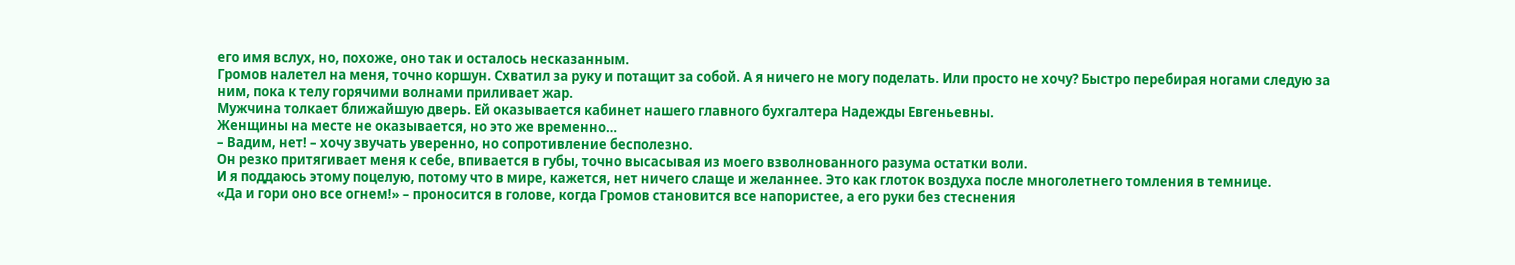его имя вслух, но, похоже, оно так и осталось несказанным.
Громов налетел на меня, точно коршун. Схватил за руку и потащит за собой. А я ничего не могу поделать. Или просто не хочу? Быстро перебирая ногами следую за ним, пока к телу горячими волнами приливает жар.
Мужчина толкает ближайшую дверь. Ей оказывается кабинет нашего главного бухгалтера Надежды Евгеньевны.
Женщины на месте не оказывается, но это же временно…
– Вадим, нет! – хочу звучать уверенно, но сопротивление бесполезно.
Он резко притягивает меня к себе, впивается в губы, точно высасывая из моего взволнованного разума остатки воли.
И я поддаюсь этому поцелую, потому что в мире, кажется, нет ничего слаще и желаннее. Это как глоток воздуха после многолетнего томления в темнице.
«Да и гори оно все огнем!» – проносится в голове, когда Громов становится все напористее, а его руки без стеснения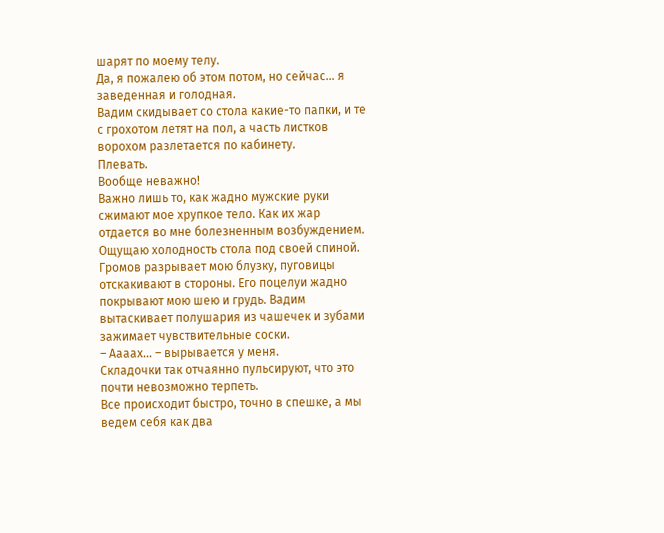шарят по моему телу.
Да, я пожалею об этом потом, но сейчас… я заведенная и голодная.
Вадим скидывает со стола какие-то папки, и те с грохотом летят на пол, а часть листков ворохом разлетается по кабинету.
Плевать.
Вообще неважно!
Важно лишь то, как жадно мужские руки сжимают мое хрупкое тело. Как их жар отдается во мне болезненным возбуждением.
Ощущаю холодность стола под своей спиной.
Громов разрывает мою блузку, пуговицы отскакивают в стороны. Его поцелуи жадно покрывают мою шею и грудь. Вадим вытаскивает полушария из чашечек и зубами зажимает чувствительные соски.
– Аааах… – вырывается у меня.
Складочки так отчаянно пульсируют, что это почти невозможно терпеть.
Все происходит быстро, точно в спешке, а мы ведем себя как два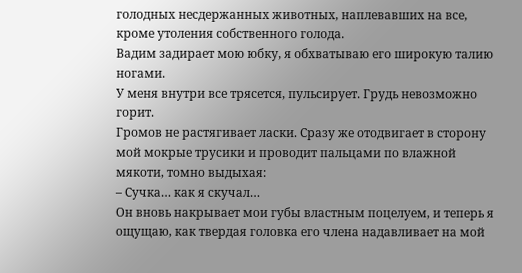голодных несдержанных животных, наплевавших на все, кроме утоления собственного голода.
Вадим задирает мою юбку, я обхватываю его широкую талию ногами.
У меня внутри все трясется, пульсирует. Грудь невозможно горит.
Громов не растягивает ласки. Сразу же отодвигает в сторону мой мокрые трусики и проводит пальцами по влажной мякоти, томно выдыхая:
– Сучка… как я скучал…
Он вновь накрывает мои губы властным поцелуем, и теперь я ощущаю, как твердая головка его члена надавливает на мой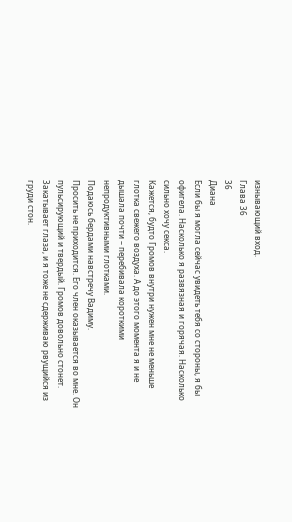изнывающий вход.
Глава 36
36
Диана
Если бы я могла сейчас увидеть тебя со стороны, я бы офигела. Насколько я развязная и горячая. Насколько сильно хочу секса.
Кажется, будто Громов внутри нужен мне не меньше глотка свежего воздуха. А до этого момента я и не дышала почти – перебивала короткими непродуктивными глотками.
Подаюсь бердами навстречу Вадиму.
Просить не приходится. Его член оказывается во мне. Он пульсирующий и твердый. Громов довольно стонет. Закатывает глаза, и я тоже не сдерживаю рвущийся из груди стон.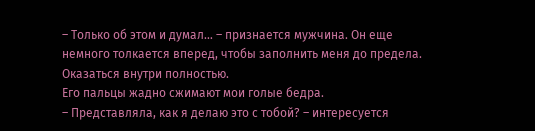– Только об этом и думал… – признается мужчина. Он еще немного толкается вперед, чтобы заполнить меня до предела. Оказаться внутри полностью.
Его пальцы жадно сжимают мои голые бедра.
– Представляла, как я делаю это с тобой? – интересуется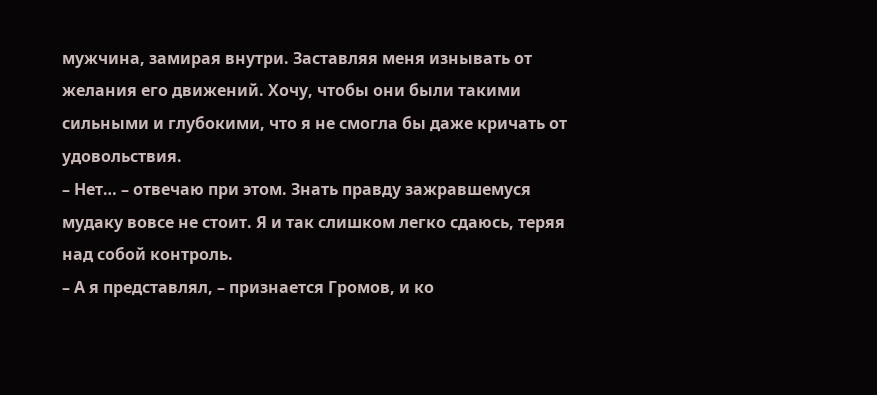мужчина, замирая внутри. Заставляя меня изнывать от желания его движений. Хочу, чтобы они были такими сильными и глубокими, что я не смогла бы даже кричать от удовольствия.
– Нет… – отвечаю при этом. Знать правду зажравшемуся мудаку вовсе не стоит. Я и так слишком легко сдаюсь, теряя над собой контроль.
– А я представлял, – признается Громов, и ко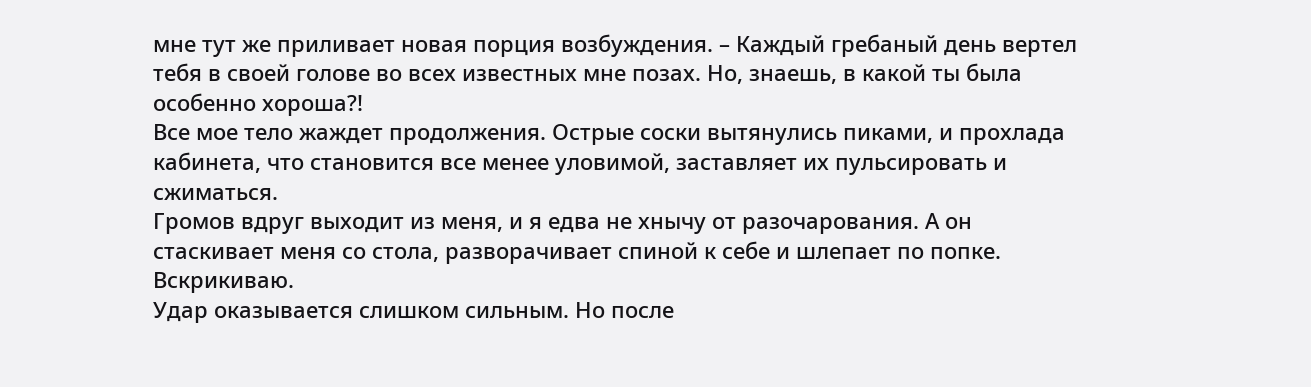мне тут же приливает новая порция возбуждения. – Каждый гребаный день вертел тебя в своей голове во всех известных мне позах. Но, знаешь, в какой ты была особенно хороша?!
Все мое тело жаждет продолжения. Острые соски вытянулись пиками, и прохлада кабинета, что становится все менее уловимой, заставляет их пульсировать и сжиматься.
Громов вдруг выходит из меня, и я едва не хнычу от разочарования. А он стаскивает меня со стола, разворачивает спиной к себе и шлепает по попке. Вскрикиваю.
Удар оказывается слишком сильным. Но после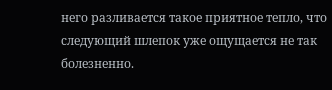него разливается такое приятное тепло, что следующий шлепок уже ощущается не так болезненно.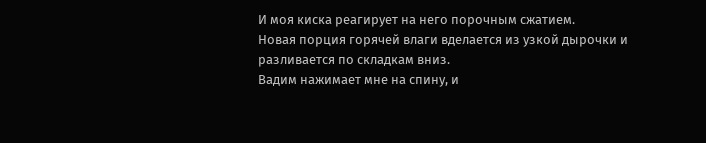И моя киска реагирует на него порочным сжатием.
Новая порция горячей влаги вделается из узкой дырочки и разливается по складкам вниз.
Вадим нажимает мне на спину, и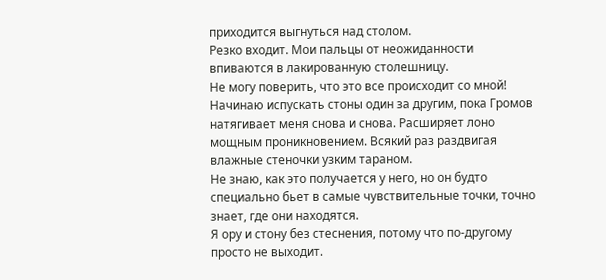приходится выгнуться над столом.
Резко входит. Мои пальцы от неожиданности впиваются в лакированную столешницу.
Не могу поверить, что это все происходит со мной!
Начинаю испускать стоны один за другим, пока Громов натягивает меня снова и снова. Расширяет лоно мощным проникновением. Всякий раз раздвигая влажные стеночки узким тараном.
Не знаю, как это получается у него, но он будто специально бьет в самые чувствительные точки, точно знает, где они находятся.
Я ору и стону без стеснения, потому что по-другому просто не выходит.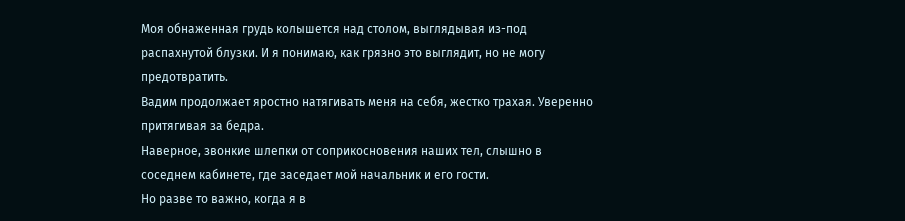Моя обнаженная грудь колышется над столом, выглядывая из-под распахнутой блузки. И я понимаю, как грязно это выглядит, но не могу предотвратить.
Вадим продолжает яростно натягивать меня на себя, жестко трахая. Уверенно притягивая за бедра.
Наверное, звонкие шлепки от соприкосновения наших тел, слышно в соседнем кабинете, где заседает мой начальник и его гости.
Но разве то важно, когда я в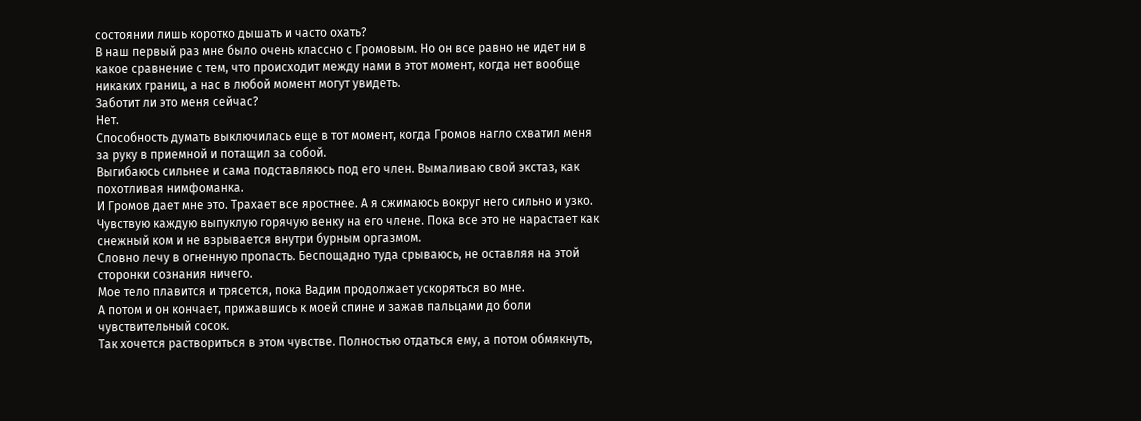состоянии лишь коротко дышать и часто охать?
В наш первый раз мне было очень классно с Громовым. Но он все равно не идет ни в какое сравнение с тем, что происходит между нами в этот момент, когда нет вообще никаких границ, а нас в любой момент могут увидеть.
Заботит ли это меня сейчас?
Нет.
Способность думать выключилась еще в тот момент, когда Громов нагло схватил меня за руку в приемной и потащил за собой.
Выгибаюсь сильнее и сама подставляюсь под его член. Вымаливаю свой экстаз, как похотливая нимфоманка.
И Громов дает мне это. Трахает все яростнее. А я сжимаюсь вокруг него сильно и узко. Чувствую каждую выпуклую горячую венку на его члене. Пока все это не нарастает как снежный ком и не взрывается внутри бурным оргазмом.
Словно лечу в огненную пропасть. Беспощадно туда срываюсь, не оставляя на этой сторонки сознания ничего.
Мое тело плавится и трясется, пока Вадим продолжает ускоряться во мне.
А потом и он кончает, прижавшись к моей спине и зажав пальцами до боли чувствительный сосок.
Так хочется раствориться в этом чувстве. Полностью отдаться ему, а потом обмякнуть,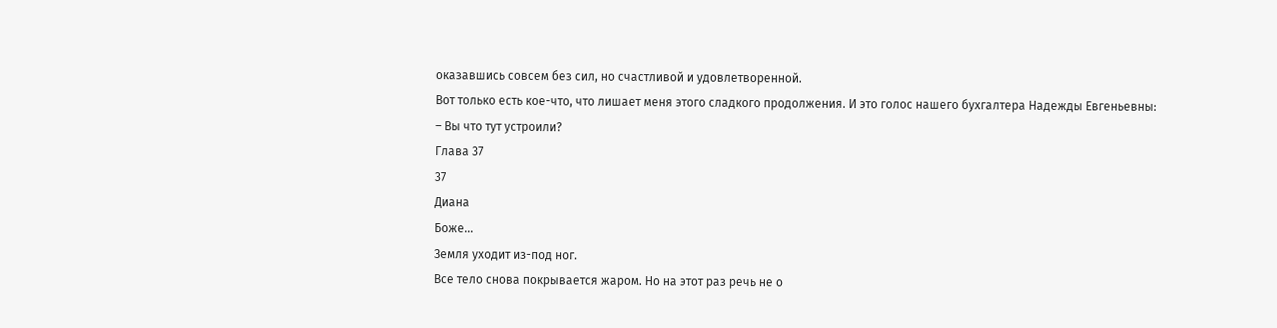оказавшись совсем без сил, но счастливой и удовлетворенной.
Вот только есть кое-что, что лишает меня этого сладкого продолжения. И это голос нашего бухгалтера Надежды Евгеньевны:
– Вы что тут устроили?
Глава 37
37
Диана
Боже…
Земля уходит из-под ног.
Все тело снова покрывается жаром. Но на этот раз речь не о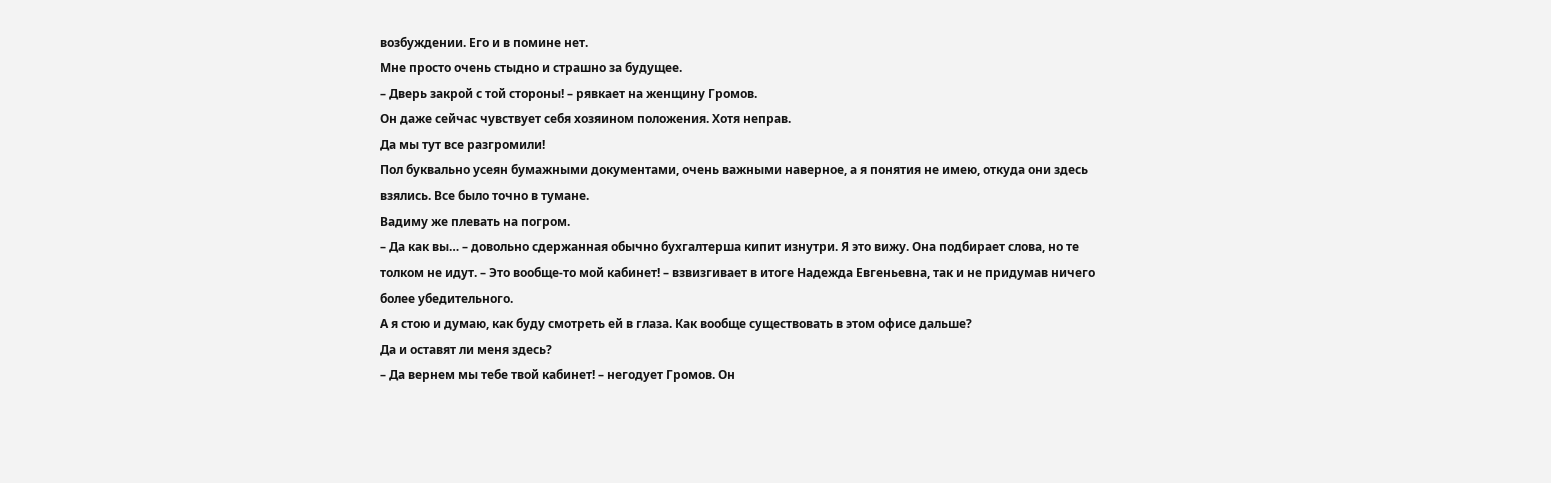возбуждении. Его и в помине нет.
Мне просто очень стыдно и страшно за будущее.
– Дверь закрой с той стороны! – рявкает на женщину Громов.
Он даже сейчас чувствует себя хозяином положения. Хотя неправ.
Да мы тут все разгромили!
Пол буквально усеян бумажными документами, очень важными наверное, а я понятия не имею, откуда они здесь взялись. Все было точно в тумане.
Вадиму же плевать на погром.
– Да как вы… – довольно сдержанная обычно бухгалтерша кипит изнутри. Я это вижу. Она подбирает слова, но те толком не идут. – Это вообще-то мой кабинет! – взвизгивает в итоге Надежда Евгеньевна, так и не придумав ничего более убедительного.
А я стою и думаю, как буду смотреть ей в глаза. Как вообще существовать в этом офисе дальше?
Да и оставят ли меня здесь?
– Да вернем мы тебе твой кабинет! – негодует Громов. Он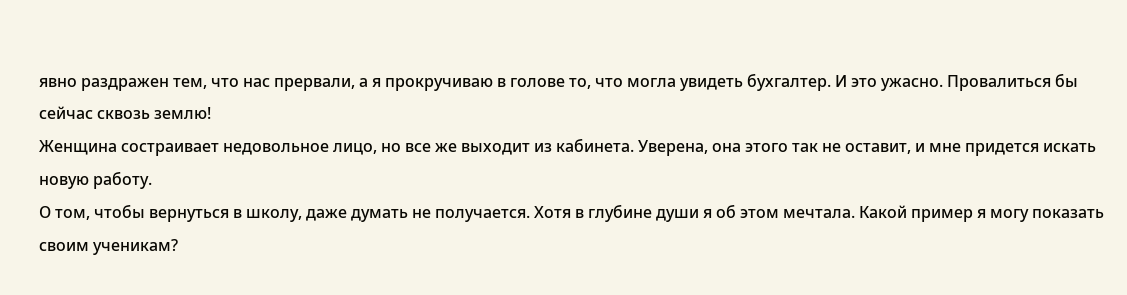явно раздражен тем, что нас прервали, а я прокручиваю в голове то, что могла увидеть бухгалтер. И это ужасно. Провалиться бы сейчас сквозь землю!
Женщина состраивает недовольное лицо, но все же выходит из кабинета. Уверена, она этого так не оставит, и мне придется искать новую работу.
О том, чтобы вернуться в школу, даже думать не получается. Хотя в глубине души я об этом мечтала. Какой пример я могу показать своим ученикам?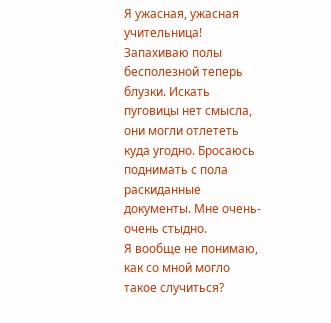Я ужасная, ужасная учительница!
Запахиваю полы бесполезной теперь блузки. Искать пуговицы нет смысла, они могли отлететь куда угодно. Бросаюсь поднимать с пола раскиданные документы. Мне очень-очень стыдно.
Я вообще не понимаю, как со мной могло такое случиться?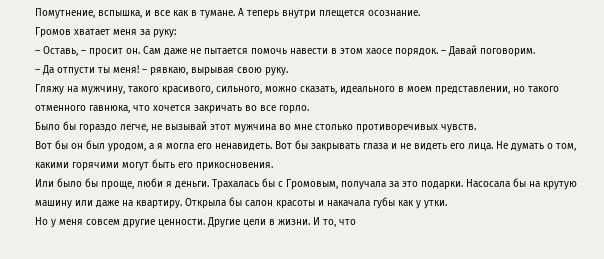Помутнение, вспышка, и все как в тумане. А теперь внутри плещется осознание.
Громов хватает меня за руку:
– Оставь, – просит он. Сам даже не пытается помочь навести в этом хаосе порядок. – Давай поговорим.
– Да отпусти ты меня! – рявкаю, вырывая свою руку.
Гляжу на мужчину, такого красивого, сильного, можно сказать, идеального в моем представлении, но такого отменного гавнюка, что хочется закричать во все горло.
Было бы гораздо легче, не вызывай этот мужчина во мне столько противоречивых чувств.
Вот бы он был уродом, а я могла его ненавидеть. Вот бы закрывать глаза и не видеть его лица. Не думать о том, какими горячими могут быть его прикосновения.
Или было бы проще, люби я деньги. Трахалась бы с Громовым, получала за это подарки. Насосала бы на крутую машину или даже на квартиру. Открыла бы салон красоты и накачала губы как у утки.
Но у меня совсем другие ценности. Другие цели в жизни. И то, что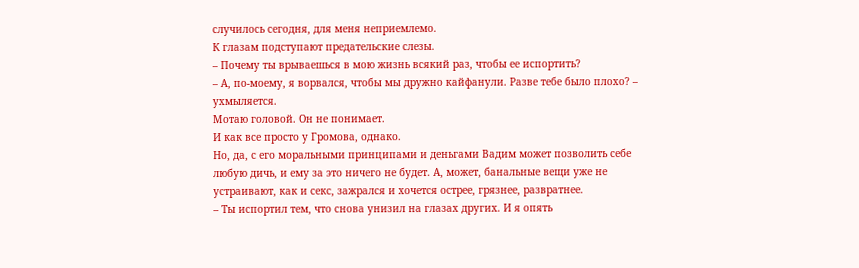случилось сегодня, для меня неприемлемо.
К глазам подступают предательские слезы.
– Почему ты врываешься в мою жизнь всякий раз, чтобы ее испортить?
– А, по-моему, я ворвался, чтобы мы дружно кайфанули. Разве тебе было плохо? – ухмыляется.
Мотаю головой. Он не понимает.
И как все просто у Громова, однако.
Но, да, с его моральными принципами и деньгами Вадим может позволить себе любую дичь, и ему за это ничего не будет. А, может, банальные вещи уже не устраивают, как и секс, зажрался и хочется острее, грязнее, развратнее.
– Ты испортил тем, что снова унизил на глазах других. И я опять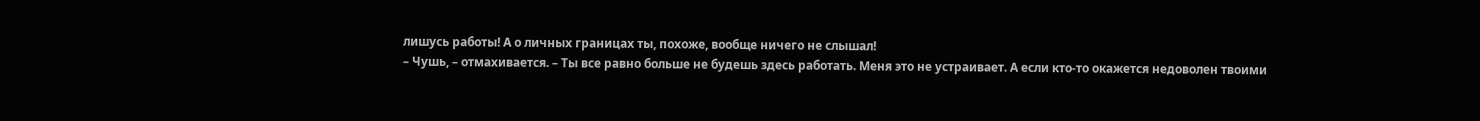лишусь работы! А о личных границах ты, похоже, вообще ничего не слышал!
– Чушь, – отмахивается. – Ты все равно больше не будешь здесь работать. Меня это не устраивает. А если кто-то окажется недоволен твоими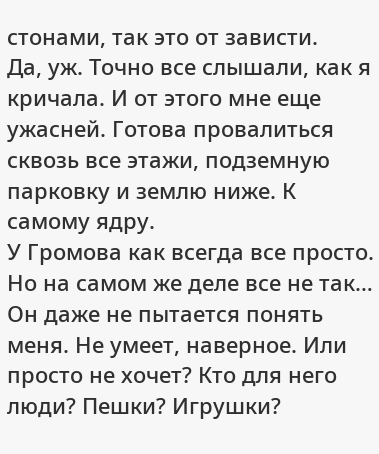стонами, так это от зависти.
Да, уж. Точно все слышали, как я кричала. И от этого мне еще ужасней. Готова провалиться сквозь все этажи, подземную парковку и землю ниже. К самому ядру.
У Громова как всегда все просто. Но на самом же деле все не так… Он даже не пытается понять меня. Не умеет, наверное. Или просто не хочет? Кто для него люди? Пешки? Игрушки?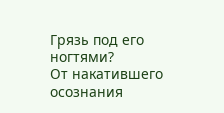Грязь под его ногтями?
От накатившего осознания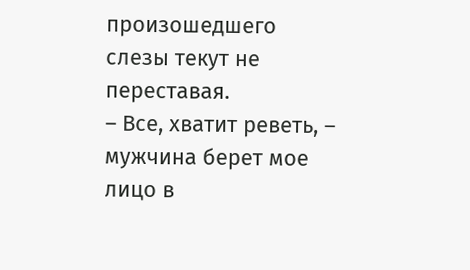произошедшего слезы текут не переставая.
– Все, хватит реветь, – мужчина берет мое лицо в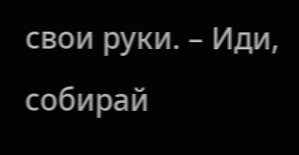свои руки. – Иди, собирай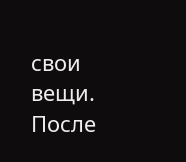свои вещи. После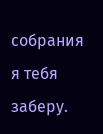собрания я тебя заберу.